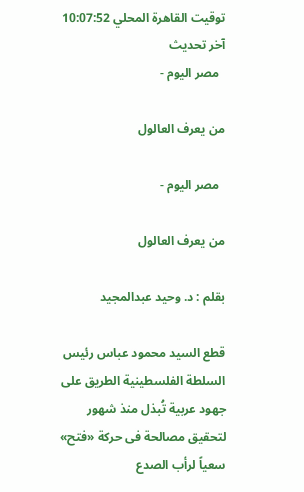توقيت القاهرة المحلي 10:07:52 آخر تحديث
  مصر اليوم -

من يعرف العالول

  مصر اليوم -

من يعرف العالول

بقلم : د. وحيد عبدالمجيد

قطع السيد محمود عباس رئيس السلطة الفلسطينية الطريق على جهود عربية تُبذل منذ شهور لتحقيق مصالحة فى حركة «فتح» سعياً لرأب الصدع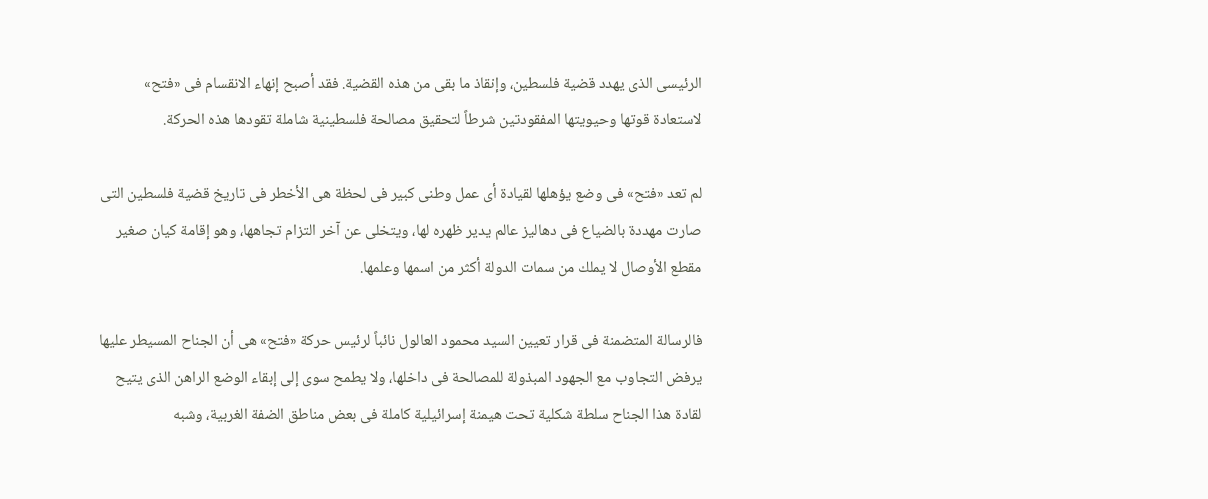الرئيسى الذى يهدد قضية فلسطين، وإنقاذ ما بقى من هذه القضية. فقد أصبح إنهاء الانقسام فى «فتح» لاستعادة قوتها وحيويتها المفقودتين شرطاً لتحقيق مصالحة فلسطينية شاملة تقودها هذه الحركة.

لم تعد «فتح» فى وضع يؤهلها لقيادة أى عمل وطنى كبير فى لحظة هى الأخطر فى تاريخ قضية فلسطين التى صارت مهددة بالضياع فى دهاليز عالم يدير ظهره لها، ويتخلى عن آخر التزام تجاهها، وهو إقامة كيان صغير مقطع الأوصال لا يملك من سمات الدولة أكثر من اسمها وعلمها.

فالرسالة المتضمنة فى قرار تعيين السيد محمود العالول نائباً لرئيس حركة «فتح» هى أن الجناح المسيطر عليها يرفض التجاوب مع الجهود المبذولة للمصالحة فى داخلها، ولا يطمح سوى إلى إبقاء الوضع الراهن الذى يتيح لقادة هذا الجناح سلطة شكلية تحت هيمنة إسرائيلية كاملة فى بعض مناطق الضفة الغربية، وشبه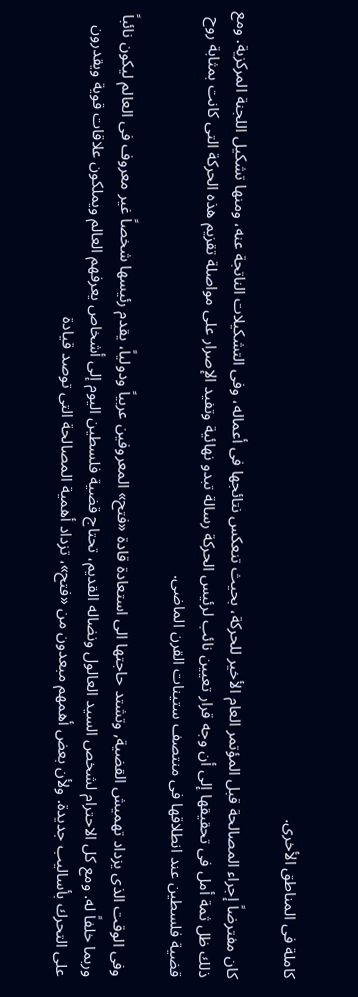كاملة فى المناطق الأخرى.

كان مفترضاً إجراء المصالحة قبل المؤتمر العام الأخير للحركة، بحيث تنعكس نتائجها فى أعماله، وفى التشكيلات الناتجة عنه، ومنها تشكيل اللجنة المركزية. ومع ذلك ظل ثمة أمل فى تحقيقها إلى أن وجه قرار تعيين نائب لرئيس الحركة رسالة تبدو نهائية وتفيد الإصرار على مواصلة تقزيم هذه الحركة التى كانت بمثابة روح قضية فلسطين عند انطلاقها فى منتصف ستينات القرن الماضى.

وفى الوقت الذى يزداد تهميش القضية, وتشتد حاجتها الى استعادة قادة «فتح» المعروفين عربياً ودولياً، يقدم رئيسها شخصاً غير معروف فى العالم ليكون نائباً وربما خلفاً له. ومع كل الاحترام لشخص السيد العالول ونضاله القديم، تحتاج قضية فلسطين اليوم إلى أشخاص يعرفهم العالم ويملكون علاقات قوية ويقدرون على التحرك بأساليب جديدة. ولأن بعض أهمهم مبعدون من «فتح»، تزداد أهمية المصالحة التى توصد قيادة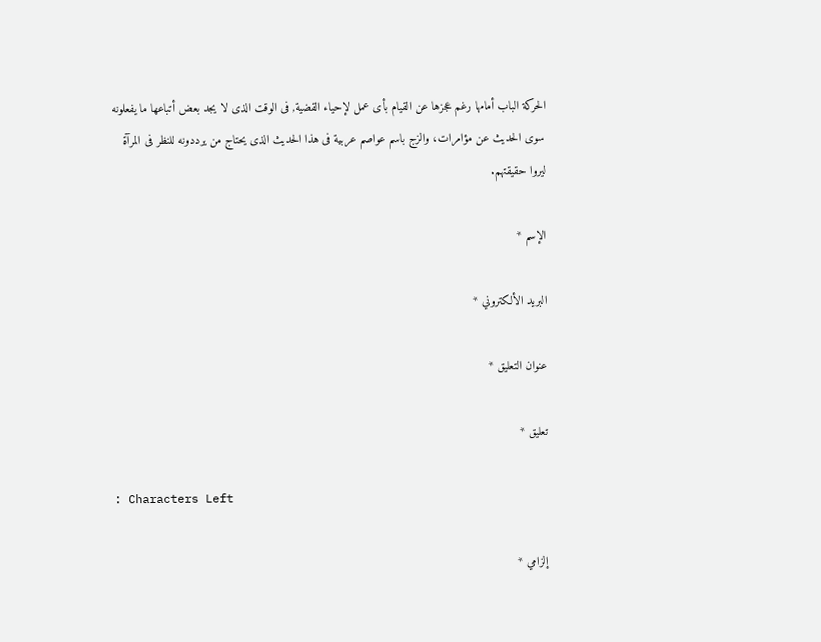الحركة الباب أمامها رغم عجزها عن القيام بأى عمل لإحياء القضية, فى الوقت الذى لا يجد بعض أتباعها ما يفعلونه سوى الحديث عن مؤامرات، والزج باسم عواصم عربية فى هذا الحديث الذى يحتاج من يرددونه للنظر فى المرآة ليروا حقيقتهم.

الإسم *

البريد الألكتروني *

عنوان التعليق *

تعليق *

: Characters Left

إلزامي *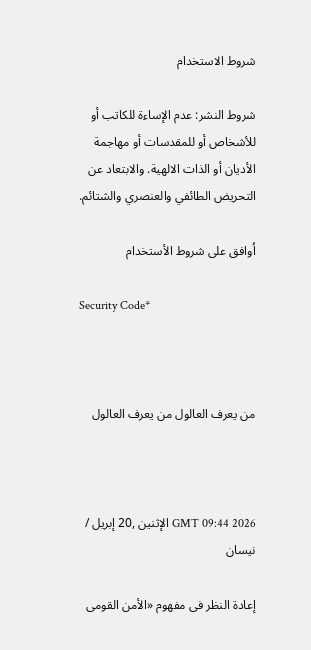شروط الاستخدام

شروط النشر: عدم الإساءة للكاتب أو للأشخاص أو للمقدسات أو مهاجمة الأديان أو الذات الالهية. والابتعاد عن التحريض الطائفي والعنصري والشتائم.

اُوافق على شروط الأستخدام

Security Code*



من يعرف العالول من يعرف العالول



GMT 09:44 2026 الإثنين ,20 إبريل / نيسان

إعادة النظر فى مفهوم «الأمن القومى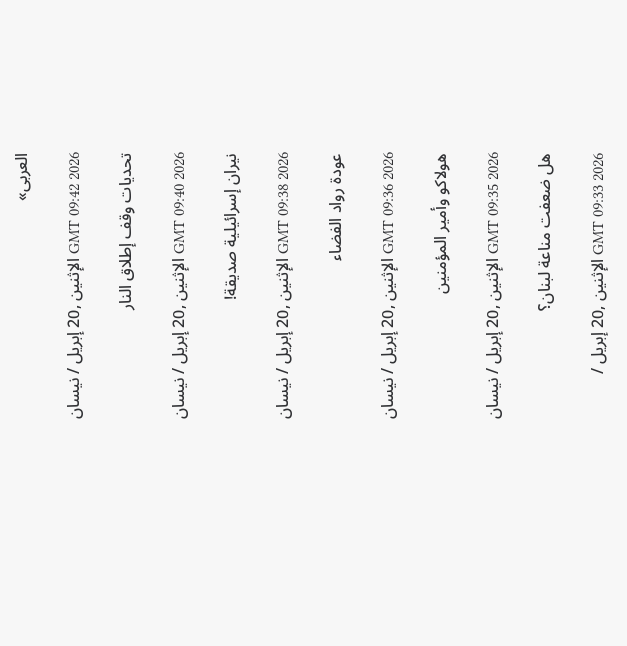العربى»

GMT 09:42 2026 الإثنين ,20 إبريل / نيسان

تحديات وقف إطلاق النار

GMT 09:40 2026 الإثنين ,20 إبريل / نيسان

نيران إسرائيلية صديقة!

GMT 09:38 2026 الإثنين ,20 إبريل / نيسان

عودة رواد الفضاء

GMT 09:36 2026 الإثنين ,20 إبريل / نيسان

هولاكو وأمير المؤمنين

GMT 09:35 2026 الإثنين ,20 إبريل / نيسان

هل ضعفت مناعة لبنان؟

GMT 09:33 2026 الإثنين ,20 إبريل /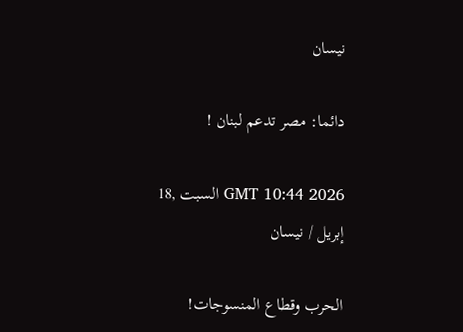نيسان

دائما: مصر تدعم لبنان !

GMT 10:44 2026 السبت ,18 إبريل / نيسان

الحرب وقطاع المنسوجات!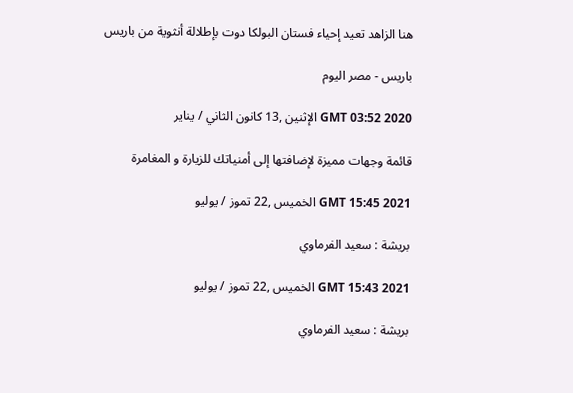هنا الزاهد تعيد إحياء فستان البولكا دوت بإطلالة أنثوية من باريس

باريس - مصر اليوم

GMT 03:52 2020 الإثنين ,13 كانون الثاني / يناير

قائمة وجهات مميزة لإضافتها إلى أمنياتك للزيارة و المغامرة

GMT 15:45 2021 الخميس ,22 تموز / يوليو

بريشة : سعيد الفرماوي

GMT 15:43 2021 الخميس ,22 تموز / يوليو

بريشة : سعيد الفرماوي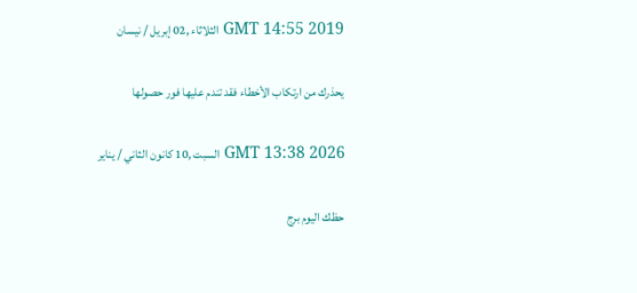GMT 14:55 2019 الثلاثاء ,02 إبريل / نيسان

يحذرك من ارتكاب الأخطاء فقد تندم عليها فور حصولها

GMT 13:38 2026 السبت ,10 كانون الثاني / يناير

حظك اليوم برج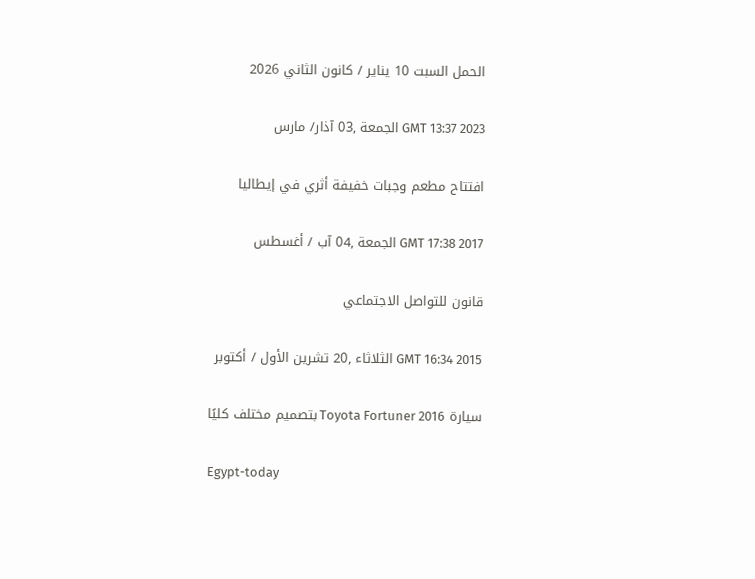الحمل السبت 10 يناير / كانون الثاني 2026

GMT 13:37 2023 الجمعة ,03 آذار/ مارس

افتتاح مطعم وجبات خفيفة أثري في إيطاليا

GMT 17:38 2017 الجمعة ,04 آب / أغسطس

قانون للتواصل الاجتماعي

GMT 16:34 2015 الثلاثاء ,20 تشرين الأول / أكتوبر

سيارة Toyota Fortuner 2016 بتصميم مختلف كليًا

Egypt-today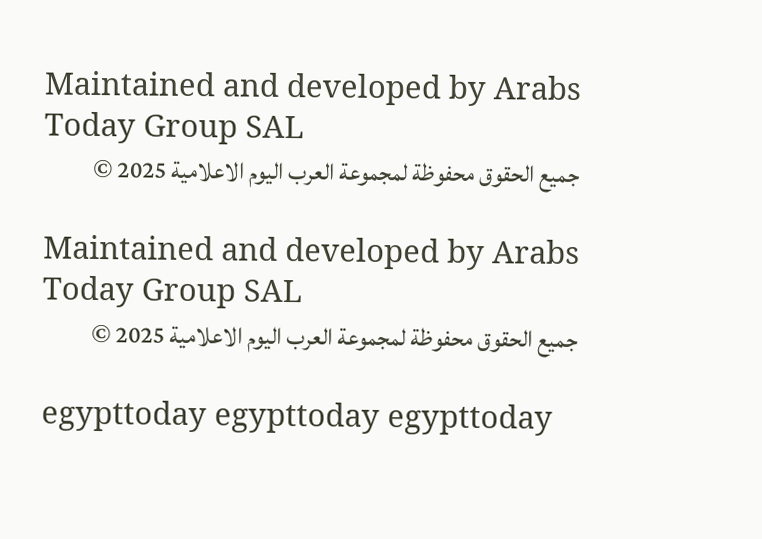Maintained and developed by Arabs Today Group SAL
جميع الحقوق محفوظة لمجموعة العرب اليوم الاعلامية 2025 ©

Maintained and developed by Arabs Today Group SAL
جميع الحقوق محفوظة لمجموعة العرب اليوم الاعلامية 2025 ©

egypttoday egypttoday egypttoday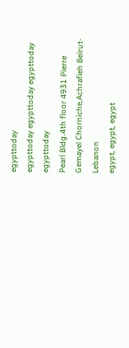egypttoday
egypttoday egypttoday egypttoday
egypttoday
Pearl Bldg.4th floor 4931 Pierre Gemayel Chorniche,Achrafieh Beirut- Lebanon
egypt, egypt, egypt